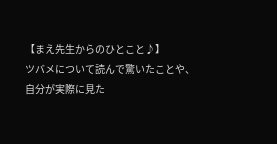【まえ先生からのひとこと♪】
ツバメについて読んで驚いたことや、自分が実際に見た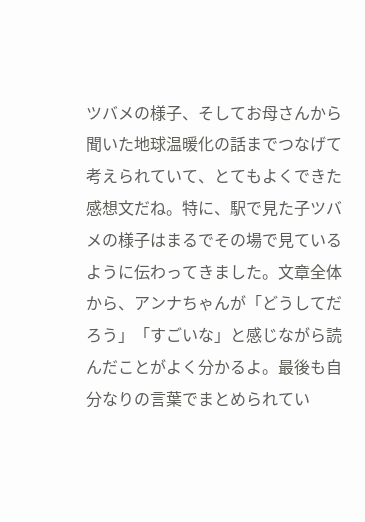ツバメの様子、そしてお母さんから聞いた地球温暖化の話までつなげて考えられていて、とてもよくできた感想文だね。特に、駅で見た子ツバメの様子はまるでその場で見ているように伝わってきました。文章全体から、アンナちゃんが「どうしてだろう」「すごいな」と感じながら読んだことがよく分かるよ。最後も自分なりの言葉でまとめられてい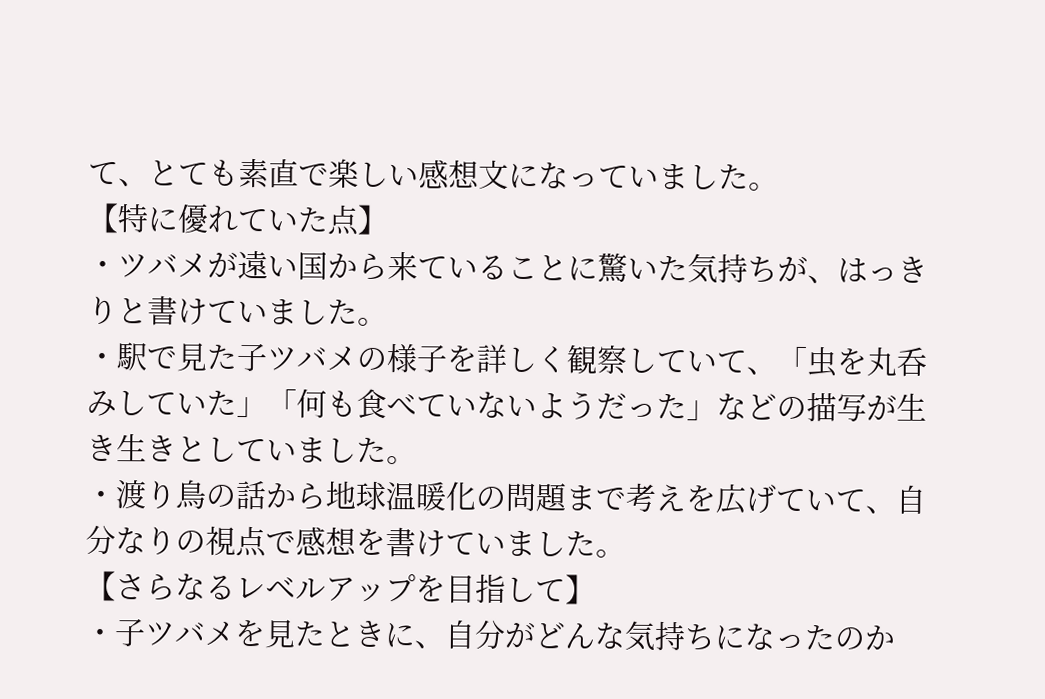て、とても素直で楽しい感想文になっていました。
【特に優れていた点】
・ツバメが遠い国から来ていることに驚いた気持ちが、はっきりと書けていました。
・駅で見た子ツバメの様子を詳しく観察していて、「虫を丸呑みしていた」「何も食べていないようだった」などの描写が生き生きとしていました。
・渡り鳥の話から地球温暖化の問題まで考えを広げていて、自分なりの視点で感想を書けていました。
【さらなるレベルアップを目指して】
・子ツバメを見たときに、自分がどんな気持ちになったのか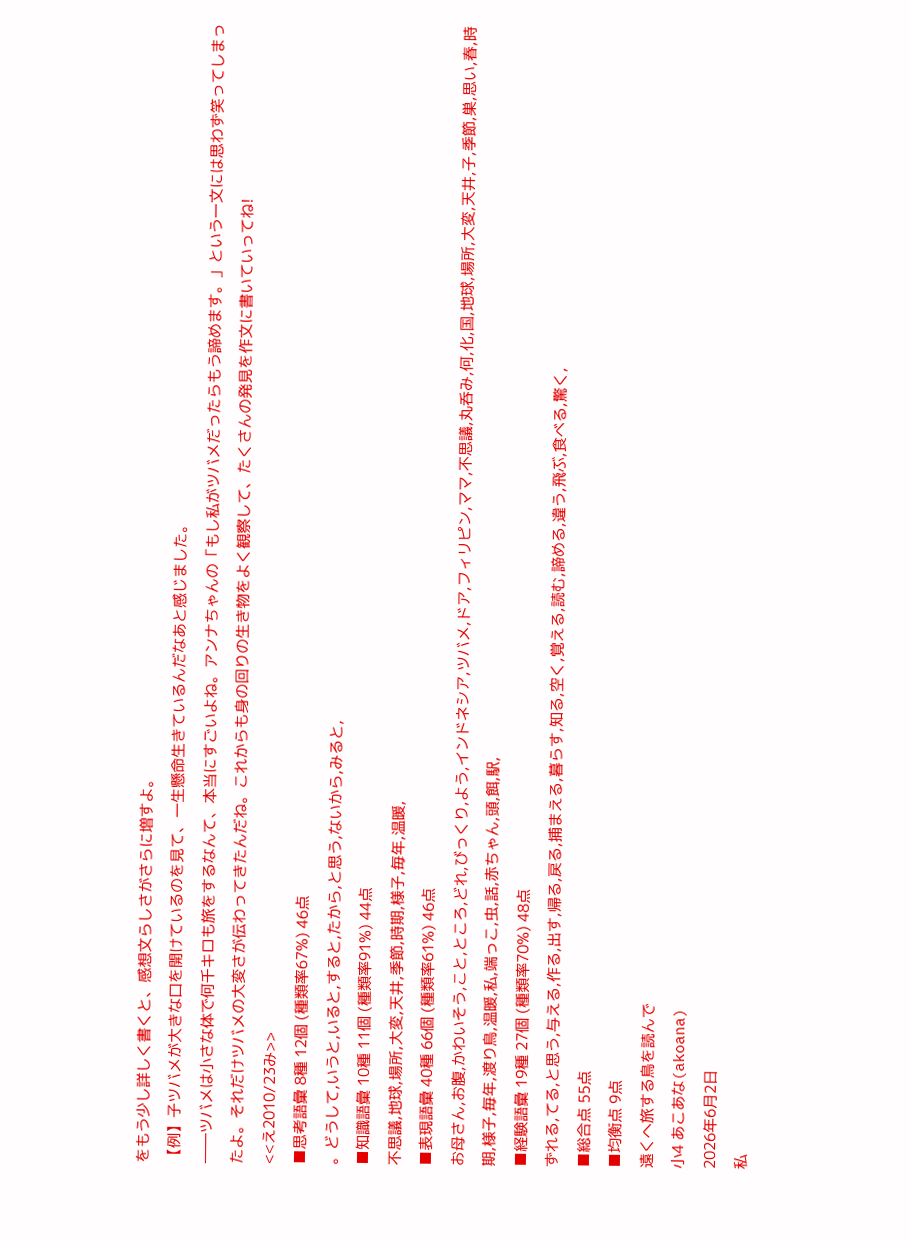をもう少し詳しく書くと、感想文らしさがさらに増すよ。
【例】子ツバメが大きな口を開けているのを見て、一生懸命生きているんだなあと感じました。
――ツバメは小さな体で何千キロも旅をするなんて、本当にすごいよね。アンナちゃんの「もし私がツバメだったらもう諦めます。」という一文には思わず笑ってしまったよ。それだけツバメの大変さが伝わってきたんだね。これからも身の回りの生き物をよく観察して、たくさんの発見を作文に書いていってね!
<<え2010/23み>>
■思考語彙 8種 12個 (種類率67%) 46点
。どうして,いうと,いると,すると,たから,と思う,ないから,みると,
■知識語彙 10種 11個 (種類率91%) 44点
不思議,地球,場所,大変,天井,季節,時期,様子,毎年,温暖,
■表現語彙 40種 66個 (種類率61%) 46点
お母さん,お腹,かわいそう,こと,ところ,どれ,びっくり,よう,インドネシア,ツバメ,ドア,フィリピン,ママ,不思議,丸呑み,何,化,国,地球,場所,大変,天井,子,季節,巣,思い,春,時期,様子,毎年,渡り鳥,温暖,私,端っこ,虫,話,赤ちゃん,頭,餌,駅,
■経験語彙 19種 27個 (種類率70%) 48点
ずれる,てる,と思う,与える,作る,出す,帰る,戻る,捕まえる,暮らす,知る,空く,覚える,読む,諦める,違う,飛ぶ,食べる,驚く,
■総合点 55点
■均衡点 9点
遠くへ旅する鳥を読んで
小4 あこあな(akoana)
2026年6月2日
私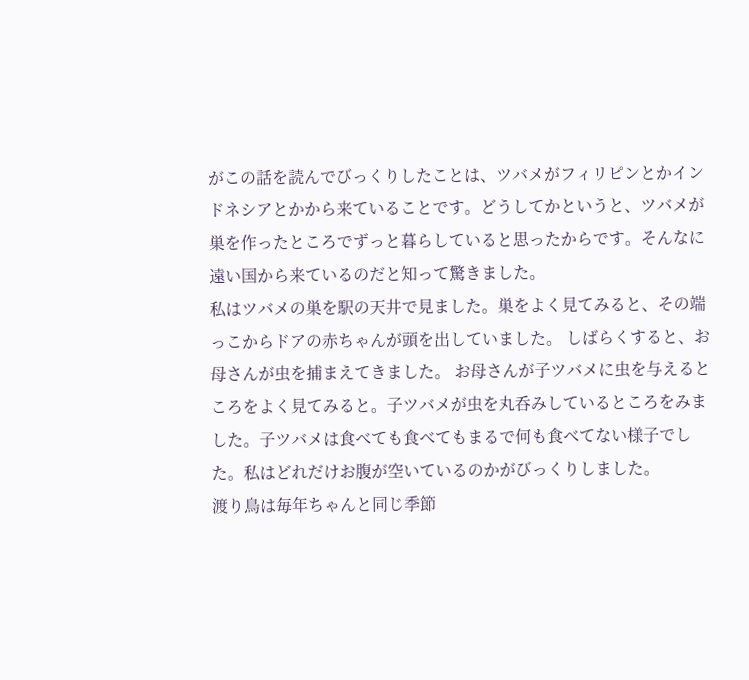がこの話を読んでびっくりしたことは、ツバメがフィリピンとかインドネシアとかから来ていることです。どうしてかというと、ツバメが巣を作ったところでずっと暮らしていると思ったからです。そんなに遠い国から来ているのだと知って驚きました。
私はツバメの巣を駅の天井で見ました。巣をよく見てみると、その端っこからドアの赤ちゃんが頭を出していました。 しばらくすると、お母さんが虫を捕まえてきました。 お母さんが子ツバメに虫を与えるところをよく見てみると。子ツバメが虫を丸呑みしているところをみました。子ツバメは食べても食べてもまるで何も食べてない様子でした。私はどれだけお腹が空いているのかがびっくりしました。
渡り鳥は毎年ちゃんと同じ季節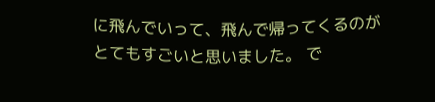に飛んでいって、飛んで帰ってくるのがとてもすごいと思いました。 で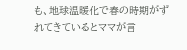も、地球温暖化で春の時期がずれてきているとママが言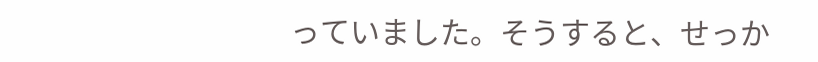っていました。そうすると、せっか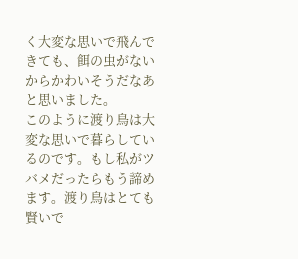く大変な思いで飛んできても、餌の虫がないからかわいそうだなあと思いました。
このように渡り鳥は大変な思いで暮らしているのです。もし私がツバメだったらもう諦めます。渡り鳥はとても賢いで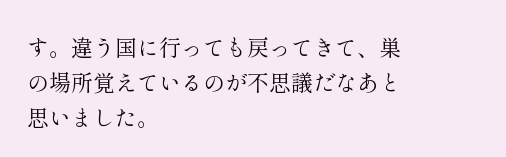す。違う国に行っても戻ってきて、巣の場所覚えているのが不思議だなあと思いました。